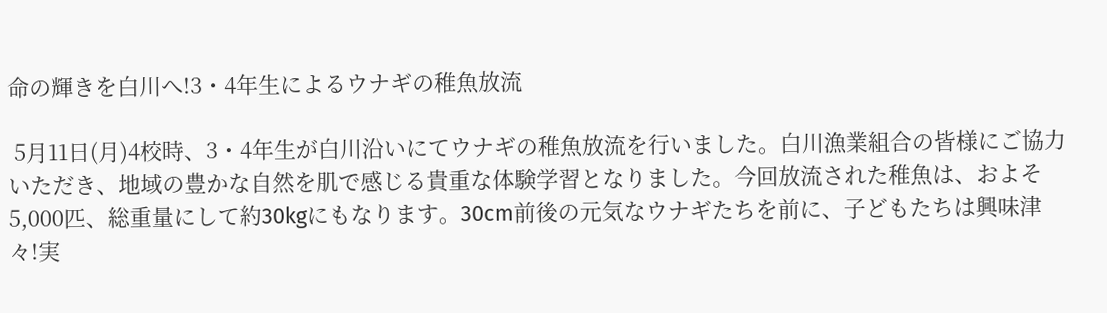命の輝きを白川へ!3・4年生によるウナギの稚魚放流

 5月11日(月)4校時、3・4年生が白川沿いにてウナギの稚魚放流を行いました。白川漁業組合の皆様にご協力いただき、地域の豊かな自然を肌で感じる貴重な体験学習となりました。今回放流された稚魚は、およそ5,000匹、総重量にして約30kgにもなります。30cm前後の元気なウナギたちを前に、子どもたちは興味津々!実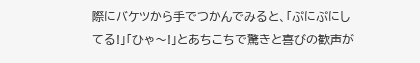際にバケツから手でつかんでみると、「ぷにぷにしてる!」「ひゃ〜!」とあちこちで驚きと喜びの歓声が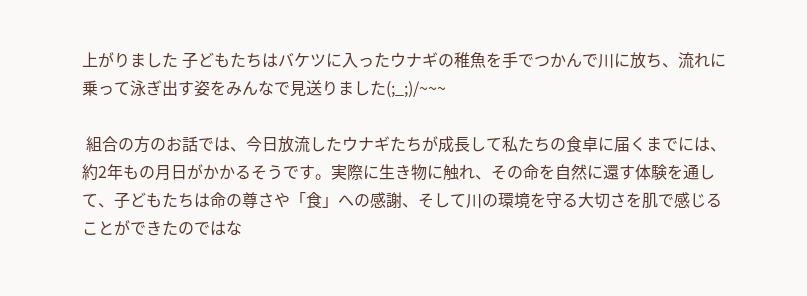上がりました 子どもたちはバケツに入ったウナギの稚魚を手でつかんで川に放ち、流れに乗って泳ぎ出す姿をみんなで見送りました(;_;)/~~~

 組合の方のお話では、今日放流したウナギたちが成長して私たちの食卓に届くまでには、約2年もの月日がかかるそうです。実際に生き物に触れ、その命を自然に還す体験を通して、子どもたちは命の尊さや「食」への感謝、そして川の環境を守る大切さを肌で感じることができたのではな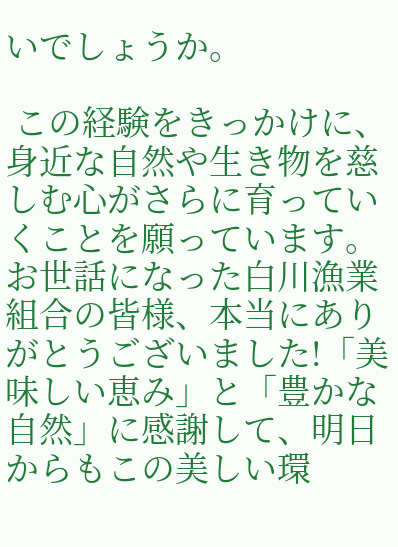いでしょうか。

 この経験をきっかけに、身近な自然や生き物を慈しむ心がさらに育っていくことを願っています。お世話になった白川漁業組合の皆様、本当にありがとうございました!「美味しい恵み」と「豊かな自然」に感謝して、明日からもこの美しい環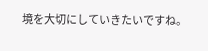境を大切にしていきたいですね。